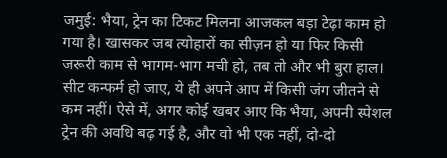जमुई: भैया, ट्रेन का टिकट मिलना आजकल बड़ा टेढ़ा काम हो गया है। खासकर जब त्योहारों का सीज़न हो या फिर किसी जरूरी काम से भागम-भाग मची हो, तब तो और भी बुरा हाल। सीट कन्फर्म हो जाए, ये ही अपने आप में किसी जंग जीतने से कम नहीं। ऐसे में, अगर कोई खबर आए कि भैया, अपनी स्पेशल ट्रेन की अवधि बढ़ गई है, और वो भी एक नहीं, दो-दो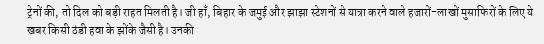ट्रेनों की, तो दिल को बड़ी राहत मिलती है। जी हाँ, बिहार के जमुई और झाझा स्टेशनों से यात्रा करने वाले हजारों-लाखों मुसाफिरों के लिए ये खबर किसी ठंडी हवा के झोंके जैसी है। उनकी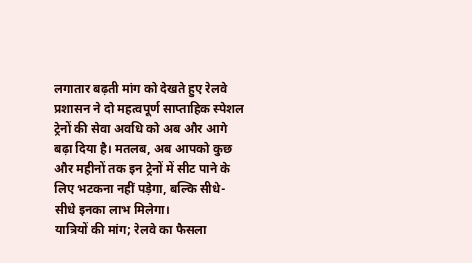लगातार बढ़ती मांग को देखते हुए रेलवे प्रशासन ने दो महत्वपूर्ण साप्ताहिक स्पेशल ट्रेनों की सेवा अवधि को अब और आगे बढ़ा दिया है। मतलब, अब आपको कुछ और महीनों तक इन ट्रेनों में सीट पाने के लिए भटकना नहीं पड़ेगा, बल्कि सीधे-सीधे इनका लाभ मिलेगा।
यात्रियों की मांग; रेलवे का फैसला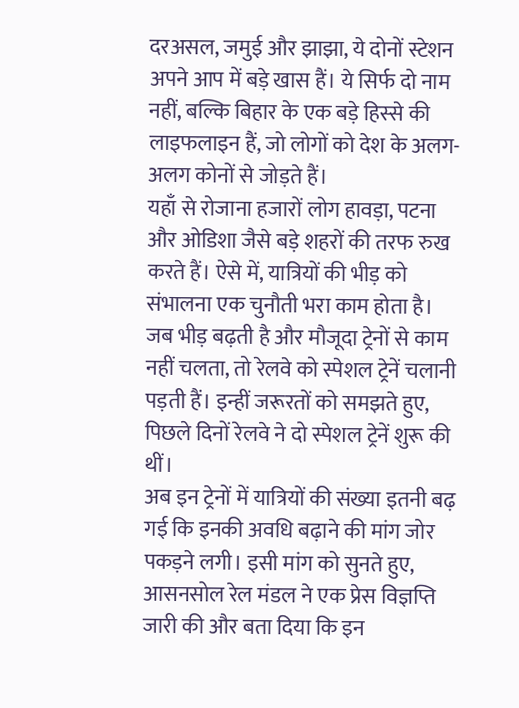दरअसल, जमुई और झाझा, ये दोनों स्टेशन अपने आप में बड़े खास हैं। ये सिर्फ दो नाम नहीं, बल्कि बिहार के एक बड़े हिस्से की लाइफलाइन हैं, जो लोगों को देश के अलग-अलग कोनों से जोड़ते हैं।
यहाँ से रोजाना हजारों लोग हावड़ा, पटना और ओडिशा जैसे बड़े शहरों की तरफ रुख करते हैं। ऐसे में, यात्रियों की भीड़ को संभालना एक चुनौती भरा काम होता है।
जब भीड़ बढ़ती है और मौजूदा ट्रेनों से काम नहीं चलता, तो रेलवे को स्पेशल ट्रेनें चलानी पड़ती हैं। इन्हीं जरूरतों को समझते हुए, पिछले दिनों रेलवे ने दो स्पेशल ट्रेनें शुरू की थीं।
अब इन ट्रेनों में यात्रियों की संख्या इतनी बढ़ गई कि इनकी अवधि बढ़ाने की मांग जोर पकड़ने लगी। इसी मांग को सुनते हुए, आसनसोल रेल मंडल ने एक प्रेस विज्ञप्ति जारी की और बता दिया कि इन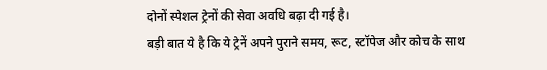दोनों स्पेशल ट्रेनों की सेवा अवधि बढ़ा दी गई है।
बड़ी बात ये है कि ये ट्रेनें अपने पुराने समय, रूट, स्टॉपेज और कोच के साथ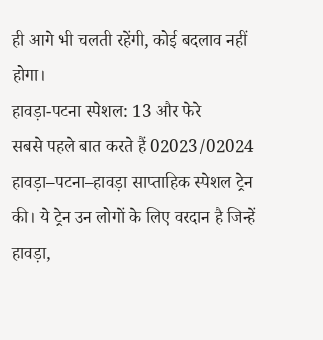ही आगे भी चलती रहेंगी, कोई बदलाव नहीं होगा।
हावड़ा-पटना स्पेशल: 13 और फेरे
सबसे पहले बात करते हैं 02023/02024 हावड़ा–पटना–हावड़ा साप्ताहिक स्पेशल ट्रेन की। ये ट्रेन उन लोगों के लिए वरदान है जिन्हें हावड़ा,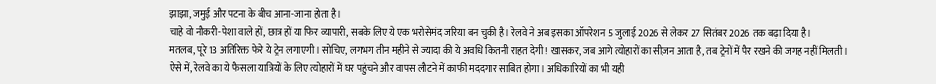झाझा, जमुई और पटना के बीच आना-जाना होता है।
चाहे वो नौकरी-पेशा वाले हों, छात्र हों या फिर व्यापारी, सबके लिए ये एक भरोसेमंद जरिया बन चुकी है। रेलवे ने अब इसका ऑपरेशन 5 जुलाई 2026 से लेकर 27 सितंबर 2026 तक बढ़ा दिया है।
मतलब, पूरे 13 अतिरिक्त फेरे ये ट्रेन लगाएगी। सोचिए, लगभग तीन महीने से ज्यादा की ये अवधि कितनी राहत देगी! खासकर, जब आगे त्योहारों का सीज़न आता है, तब ट्रेनों में पैर रखने की जगह नहीं मिलती।
ऐसे में, रेलवे का ये फैसला यात्रियों के लिए त्योहारों में घर पहुंचने और वापस लौटने में काफी मददगार साबित होगा। अधिकारियों का भी यही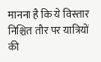मानना है कि ये विस्तार निश्चित तौर पर यात्रियों की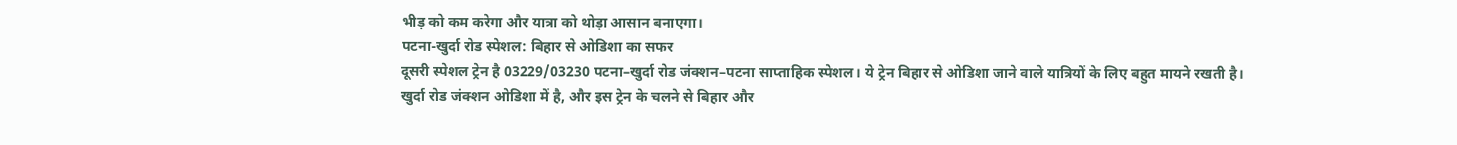भीड़ को कम करेगा और यात्रा को थोड़ा आसान बनाएगा।
पटना-खुर्दा रोड स्पेशल: बिहार से ओडिशा का सफर
दूसरी स्पेशल ट्रेन है 03229/03230 पटना–खुर्दा रोड जंक्शन–पटना साप्ताहिक स्पेशल। ये ट्रेन बिहार से ओडिशा जाने वाले यात्रियों के लिए बहुत मायने रखती है।
खुर्दा रोड जंक्शन ओडिशा में है, और इस ट्रेन के चलने से बिहार और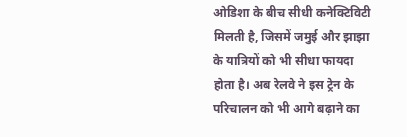ओडिशा के बीच सीधी कनेक्टिविटी मिलती है, जिसमें जमुई और झाझा के यात्रियों को भी सीधा फायदा होता है। अब रेलवे ने इस ट्रेन के परिचालन को भी आगे बढ़ाने का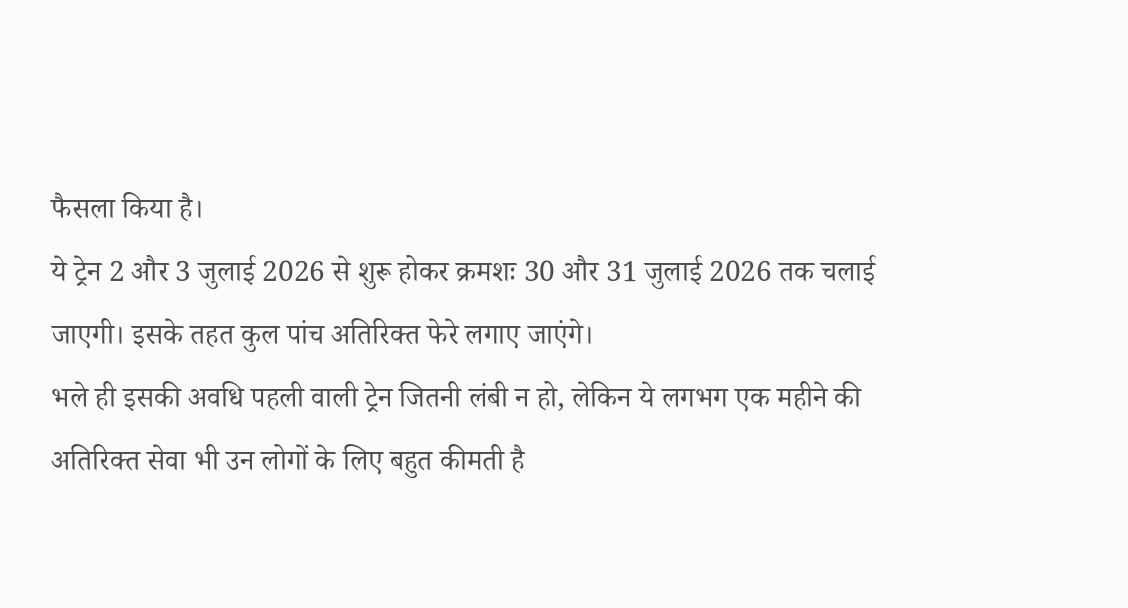फैसला किया है।
ये ट्रेन 2 और 3 जुलाई 2026 से शुरू होकर क्रमशः 30 और 31 जुलाई 2026 तक चलाई जाएगी। इसके तहत कुल पांच अतिरिक्त फेरे लगाए जाएंगे।
भले ही इसकी अवधि पहली वाली ट्रेन जितनी लंबी न हो, लेकिन ये लगभग एक महीने की अतिरिक्त सेवा भी उन लोगों के लिए बहुत कीमती है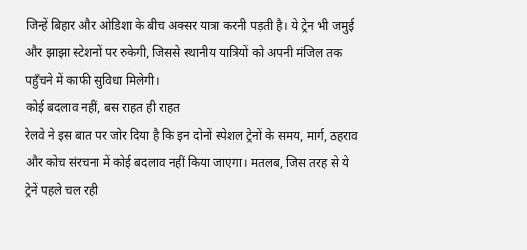जिन्हें बिहार और ओडिशा के बीच अक्सर यात्रा करनी पड़ती है। ये ट्रेन भी जमुई और झाझा स्टेशनों पर रुकेगी, जिससे स्थानीय यात्रियों को अपनी मंजिल तक पहुँचने में काफी सुविधा मिलेगी।
कोई बदलाव नहीं, बस राहत ही राहत
रेलवे ने इस बात पर जोर दिया है कि इन दोनों स्पेशल ट्रेनों के समय, मार्ग, ठहराव और कोच संरचना में कोई बदलाव नहीं किया जाएगा। मतलब, जिस तरह से ये ट्रेनें पहले चल रही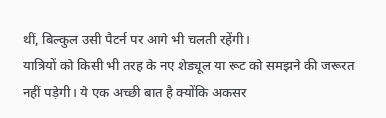थीं, बिल्कुल उसी पैटर्न पर आगे भी चलती रहेंगी।
यात्रियों को किसी भी तरह के नए शेड्यूल या रूट को समझने की जरूरत नहीं पड़ेगी। ये एक अच्छी बात है क्योंकि अकसर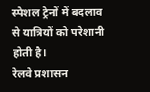स्पेशल ट्रेनों में बदलाव से यात्रियों को परेशानी होती है।
रेलवे प्रशासन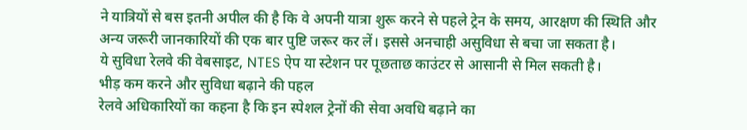ने यात्रियों से बस इतनी अपील की है कि वे अपनी यात्रा शुरू करने से पहले ट्रेन के समय, आरक्षण की स्थिति और अन्य जरूरी जानकारियों की एक बार पुष्टि जरूर कर लें। इससे अनचाही असुविधा से बचा जा सकता है।
ये सुविधा रेलवे की वेबसाइट, NTES ऐप या स्टेशन पर पूछताछ काउंटर से आसानी से मिल सकती है।
भीड़ कम करने और सुविधा बढ़ाने की पहल
रेलवे अधिकारियों का कहना है कि इन स्पेशल ट्रेनों की सेवा अवधि बढ़ाने का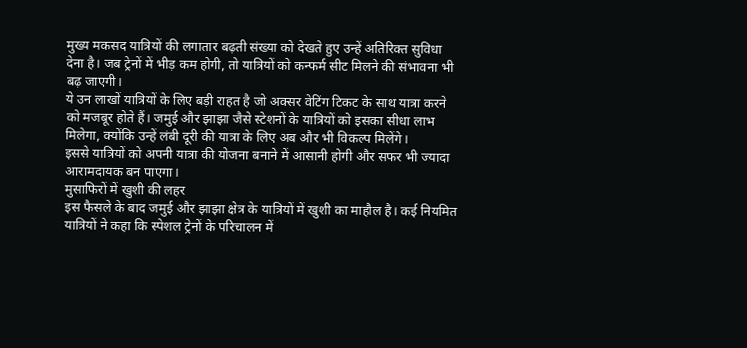मुख्य मकसद यात्रियों की लगातार बढ़ती संख्या को देखते हुए उन्हें अतिरिक्त सुविधा देना है। जब ट्रेनों में भीड़ कम होगी, तो यात्रियों को कन्फर्म सीट मिलने की संभावना भी बढ़ जाएगी।
ये उन लाखों यात्रियों के लिए बड़ी राहत है जो अक्सर वेटिंग टिकट के साथ यात्रा करने को मजबूर होते हैं। जमुई और झाझा जैसे स्टेशनों के यात्रियों को इसका सीधा लाभ मिलेगा, क्योंकि उन्हें लंबी दूरी की यात्रा के लिए अब और भी विकल्प मिलेंगे।
इससे यात्रियों को अपनी यात्रा की योजना बनाने में आसानी होगी और सफर भी ज्यादा आरामदायक बन पाएगा।
मुसाफिरों में खुशी की लहर
इस फैसले के बाद जमुई और झाझा क्षेत्र के यात्रियों में खुशी का माहौल है। कई नियमित यात्रियों ने कहा कि स्पेशल ट्रेनों के परिचालन में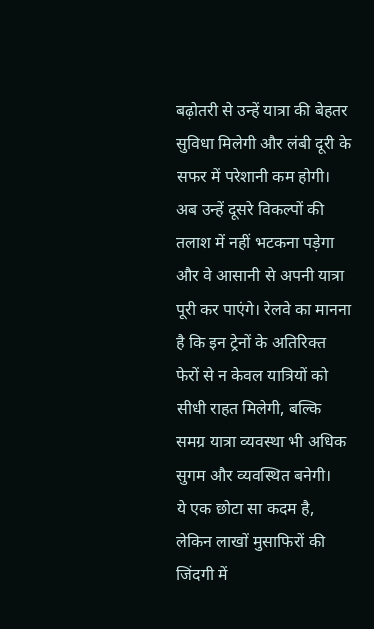बढ़ोतरी से उन्हें यात्रा की बेहतर सुविधा मिलेगी और लंबी दूरी के सफर में परेशानी कम होगी।
अब उन्हें दूसरे विकल्पों की तलाश में नहीं भटकना पड़ेगा और वे आसानी से अपनी यात्रा पूरी कर पाएंगे। रेलवे का मानना है कि इन ट्रेनों के अतिरिक्त फेरों से न केवल यात्रियों को सीधी राहत मिलेगी, बल्कि समग्र यात्रा व्यवस्था भी अधिक सुगम और व्यवस्थित बनेगी।
ये एक छोटा सा कदम है, लेकिन लाखों मुसाफिरों की जिंदगी में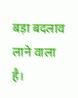बड़ा बदलाव लाने वाला है।